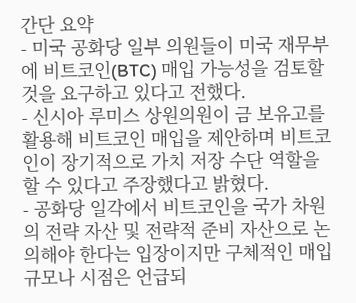간단 요약
- 미국 공화당 일부 의원들이 미국 재무부에 비트코인(BTC) 매입 가능성을 검토할 것을 요구하고 있다고 전했다.
- 신시아 루미스 상원의원이 금 보유고를 활용해 비트코인 매입을 제안하며 비트코인이 장기적으로 가치 저장 수단 역할을 할 수 있다고 주장했다고 밝혔다.
- 공화당 일각에서 비트코인을 국가 차원의 전략 자산 및 전략적 준비 자산으로 논의해야 한다는 입장이지만 구체적인 매입 규모나 시점은 언급되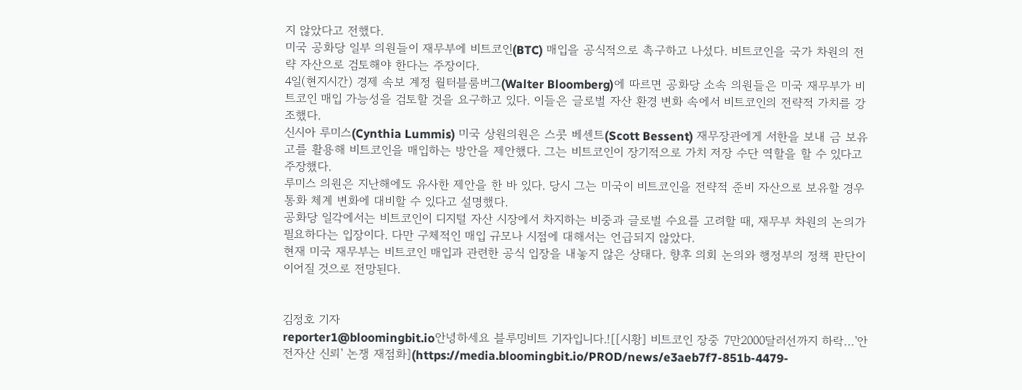지 않았다고 전했다.
미국 공화당 일부 의원들이 재무부에 비트코인(BTC) 매입을 공식적으로 촉구하고 나섰다. 비트코인을 국가 차원의 전략 자산으로 검토해야 한다는 주장이다.
4일(현지시간) 경제 속보 계정 월터블룸버그(Walter Bloomberg)에 따르면 공화당 소속 의원들은 미국 재무부가 비트코인 매입 가능성을 검토할 것을 요구하고 있다. 이들은 글로벌 자산 환경 변화 속에서 비트코인의 전략적 가치를 강조했다.
신시아 루미스(Cynthia Lummis) 미국 상원의원은 스콧 베센트(Scott Bessent) 재무장관에게 서한을 보내 금 보유고를 활용해 비트코인을 매입하는 방안을 제안했다. 그는 비트코인이 장기적으로 가치 저장 수단 역할을 할 수 있다고 주장했다.
루미스 의원은 지난해에도 유사한 제안을 한 바 있다. 당시 그는 미국이 비트코인을 전략적 준비 자산으로 보유할 경우 통화 체계 변화에 대비할 수 있다고 설명했다.
공화당 일각에서는 비트코인이 디지털 자산 시장에서 차지하는 비중과 글로벌 수요를 고려할 때, 재무부 차원의 논의가 필요하다는 입장이다. 다만 구체적인 매입 규모나 시점에 대해서는 언급되지 않았다.
현재 미국 재무부는 비트코인 매입과 관련한 공식 입장을 내놓지 않은 상태다. 향후 의회 논의와 행정부의 정책 판단이 이어질 것으로 전망된다.


김정호 기자
reporter1@bloomingbit.io안녕하세요 블루밍비트 기자입니다.![[시황] 비트코인 장중 7만2000달러선까지 하락…'안전자산 신뢰' 논쟁 재점화](https://media.bloomingbit.io/PROD/news/e3aeb7f7-851b-4479-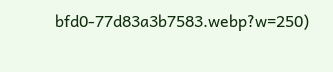bfd0-77d83a3b7583.webp?w=250)